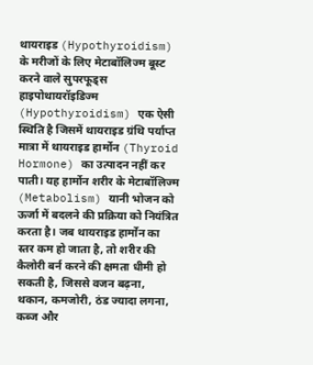थायराइड (Hypothyroidism) के मरीजों के लिए मेटाबॉलिज्म बूस्ट करने वाले सुपरफूड्स
हाइपोथायरॉइडिज्म (Hypothyroidism) एक ऐसी स्थिति है जिसमें थायराइड ग्रंथि पर्याप्त मात्रा में थायराइड हार्मोन (Thyroid Hormone) का उत्पादन नहीं कर पाती। यह हार्मोन शरीर के मेटाबॉलिज्म (Metabolism) यानी भोजन को ऊर्जा में बदलने की प्रक्रिया को नियंत्रित करता है। जब थायराइड हार्मोन का स्तर कम हो जाता है, तो शरीर की कैलोरी बर्न करने की क्षमता धीमी हो सकती है, जिससे वजन बढ़ना, थकान, कमजोरी, ठंड ज्यादा लगना, कब्ज और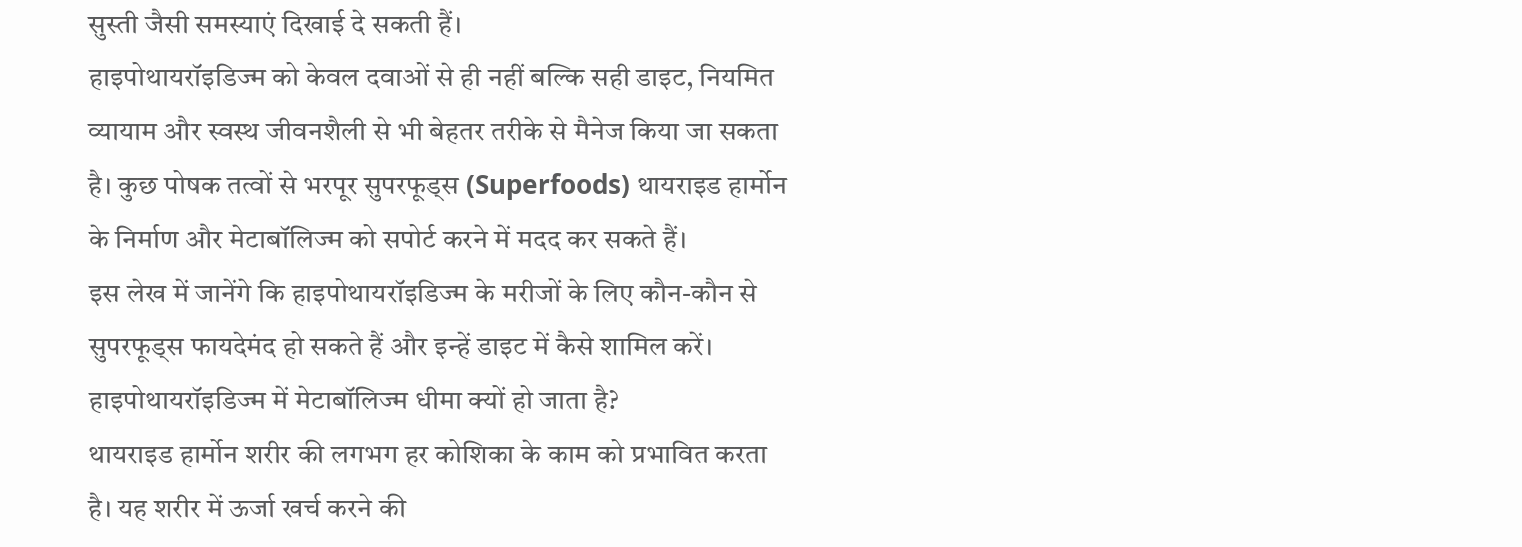सुस्ती जैसी समस्याएं दिखाई दे सकती हैं।
हाइपोथायरॉइडिज्म को केवल दवाओं से ही नहीं बल्कि सही डाइट, नियमित व्यायाम और स्वस्थ जीवनशैली से भी बेहतर तरीके से मैनेज किया जा सकता है। कुछ पोषक तत्वों से भरपूर सुपरफूड्स (Superfoods) थायराइड हार्मोन के निर्माण और मेटाबॉलिज्म को सपोर्ट करने में मदद कर सकते हैं।
इस लेख में जानेंगे कि हाइपोथायरॉइडिज्म के मरीजों के लिए कौन-कौन से सुपरफूड्स फायदेमंद हो सकते हैं और इन्हें डाइट में कैसे शामिल करें।
हाइपोथायरॉइडिज्म में मेटाबॉलिज्म धीमा क्यों हो जाता है?
थायराइड हार्मोन शरीर की लगभग हर कोशिका के काम को प्रभावित करता है। यह शरीर में ऊर्जा खर्च करने की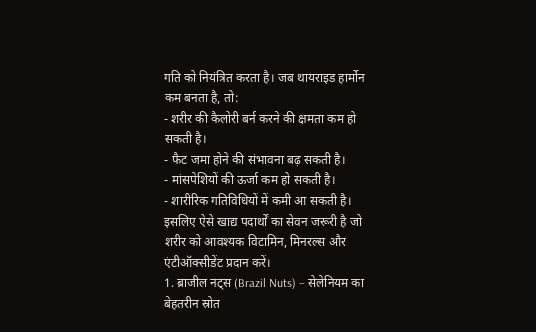गति को नियंत्रित करता है। जब थायराइड हार्मोन कम बनता है, तो:
- शरीर की कैलोरी बर्न करने की क्षमता कम हो सकती है।
- फैट जमा होने की संभावना बढ़ सकती है।
- मांसपेशियों की ऊर्जा कम हो सकती है।
- शारीरिक गतिविधियों में कमी आ सकती है।
इसलिए ऐसे खाद्य पदार्थों का सेवन जरूरी है जो शरीर को आवश्यक विटामिन, मिनरल्स और एंटीऑक्सीडेंट प्रदान करें।
1. ब्राजील नट्स (Brazil Nuts) – सेलेनियम का बेहतरीन स्रोत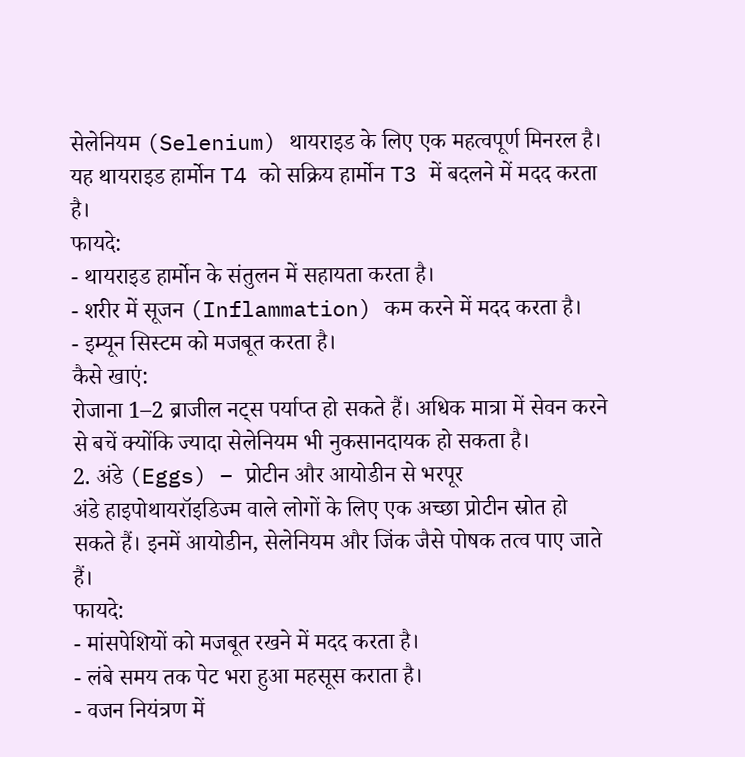सेलेनियम (Selenium) थायराइड के लिए एक महत्वपूर्ण मिनरल है। यह थायराइड हार्मोन T4 को सक्रिय हार्मोन T3 में बदलने में मदद करता है।
फायदे:
- थायराइड हार्मोन के संतुलन में सहायता करता है।
- शरीर में सूजन (Inflammation) कम करने में मदद करता है।
- इम्यून सिस्टम को मजबूत करता है।
कैसे खाएं:
रोजाना 1–2 ब्राजील नट्स पर्याप्त हो सकते हैं। अधिक मात्रा में सेवन करने से बचें क्योंकि ज्यादा सेलेनियम भी नुकसानदायक हो सकता है।
2. अंडे (Eggs) – प्रोटीन और आयोडीन से भरपूर
अंडे हाइपोथायरॉइडिज्म वाले लोगों के लिए एक अच्छा प्रोटीन स्रोत हो सकते हैं। इनमें आयोडीन, सेलेनियम और जिंक जैसे पोषक तत्व पाए जाते हैं।
फायदे:
- मांसपेशियों को मजबूत रखने में मदद करता है।
- लंबे समय तक पेट भरा हुआ महसूस कराता है।
- वजन नियंत्रण में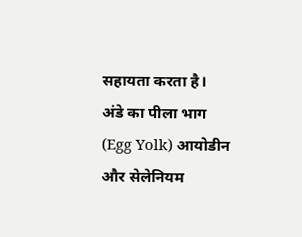सहायता करता है।
अंडे का पीला भाग (Egg Yolk) आयोडीन और सेलेनियम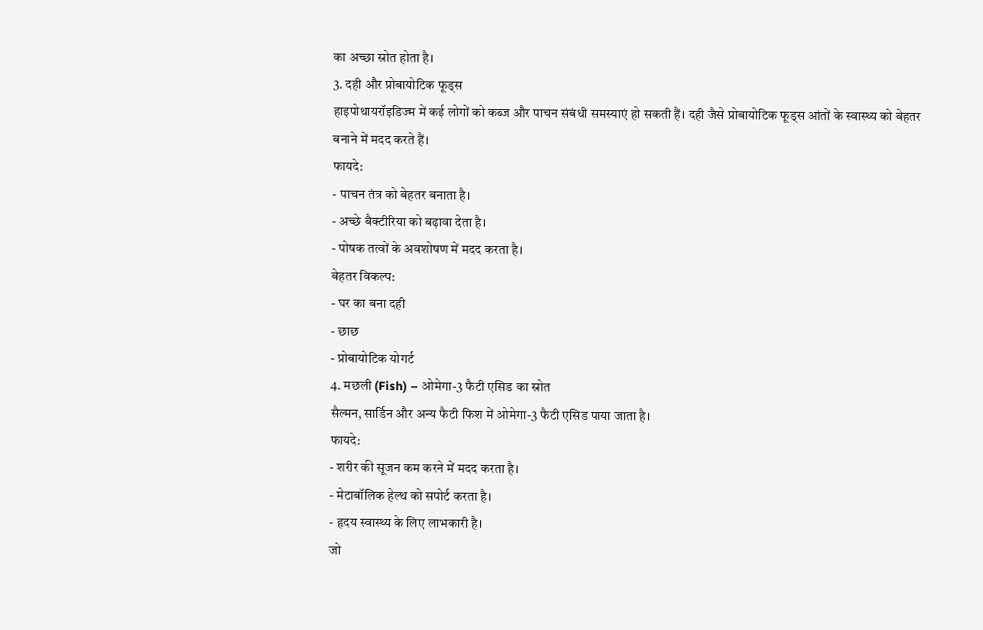का अच्छा स्रोत होता है।
3. दही और प्रोबायोटिक फूड्स
हाइपोथायरॉइडिज्म में कई लोगों को कब्ज और पाचन संबंधी समस्याएं हो सकती हैं। दही जैसे प्रोबायोटिक फूड्स आंतों के स्वास्थ्य को बेहतर बनाने में मदद करते हैं।
फायदे:
- पाचन तंत्र को बेहतर बनाता है।
- अच्छे बैक्टीरिया को बढ़ावा देता है।
- पोषक तत्वों के अवशोषण में मदद करता है।
बेहतर विकल्प:
- घर का बना दही
- छाछ
- प्रोबायोटिक योगर्ट
4. मछली (Fish) – ओमेगा-3 फैटी एसिड का स्रोत
सैल्मन, सार्डिन और अन्य फैटी फिश में ओमेगा-3 फैटी एसिड पाया जाता है।
फायदे:
- शरीर की सूजन कम करने में मदद करता है।
- मेटाबॉलिक हेल्थ को सपोर्ट करता है।
- हृदय स्वास्थ्य के लिए लाभकारी है।
जो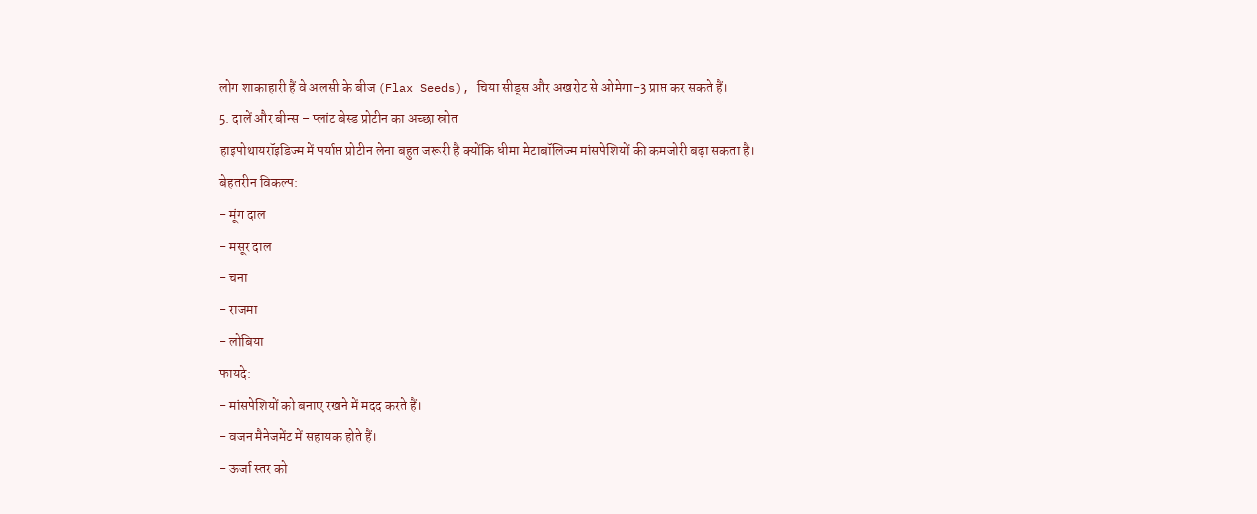लोग शाकाहारी हैं वे अलसी के बीज (Flax Seeds), चिया सीड्स और अखरोट से ओमेगा-3 प्राप्त कर सकते हैं।
5. दालें और बीन्स – प्लांट बेस्ड प्रोटीन का अच्छा स्रोत
हाइपोथायरॉइडिज्म में पर्याप्त प्रोटीन लेना बहुत जरूरी है क्योंकि धीमा मेटाबॉलिज्म मांसपेशियों की कमजोरी बढ़ा सकता है।
बेहतरीन विकल्प:
- मूंग दाल
- मसूर दाल
- चना
- राजमा
- लोबिया
फायदे:
- मांसपेशियों को बनाए रखने में मदद करते हैं।
- वजन मैनेजमेंट में सहायक होते हैं।
- ऊर्जा स्तर को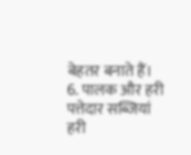बेहतर बनाते हैं।
6. पालक और हरी पत्तेदार सब्जियां
हरी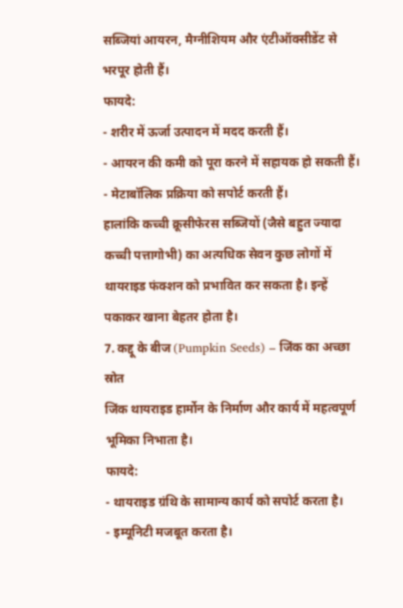सब्जियां आयरन, मैग्नीशियम और एंटीऑक्सीडेंट से भरपूर होती हैं।
फायदे:
- शरीर में ऊर्जा उत्पादन में मदद करती हैं।
- आयरन की कमी को पूरा करने में सहायक हो सकती हैं।
- मेटाबॉलिक प्रक्रिया को सपोर्ट करती हैं।
हालांकि कच्ची क्रूसीफेरस सब्जियों (जैसे बहुत ज्यादा कच्ची पत्तागोभी) का अत्यधिक सेवन कुछ लोगों में थायराइड फंक्शन को प्रभावित कर सकता है। इन्हें पकाकर खाना बेहतर होता है।
7. कद्दू के बीज (Pumpkin Seeds) – जिंक का अच्छा स्रोत
जिंक थायराइड हार्मोन के निर्माण और कार्य में महत्वपूर्ण भूमिका निभाता है।
फायदे:
- थायराइड ग्रंथि के सामान्य कार्य को सपोर्ट करता है।
- इम्यूनिटी मजबूत करता है।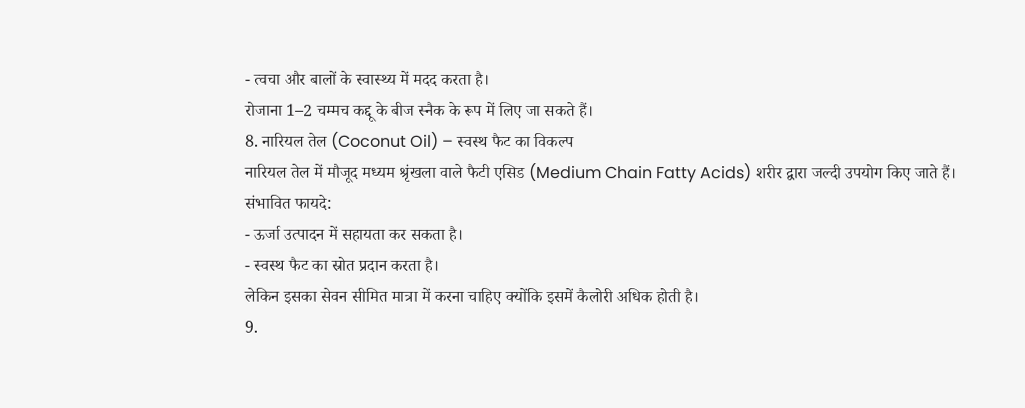- त्वचा और बालों के स्वास्थ्य में मदद करता है।
रोजाना 1–2 चम्मच कद्दू के बीज स्नैक के रूप में लिए जा सकते हैं।
8. नारियल तेल (Coconut Oil) – स्वस्थ फैट का विकल्प
नारियल तेल में मौजूद मध्यम श्रृंखला वाले फैटी एसिड (Medium Chain Fatty Acids) शरीर द्वारा जल्दी उपयोग किए जाते हैं।
संभावित फायदे:
- ऊर्जा उत्पादन में सहायता कर सकता है।
- स्वस्थ फैट का स्रोत प्रदान करता है।
लेकिन इसका सेवन सीमित मात्रा में करना चाहिए क्योंकि इसमें कैलोरी अधिक होती है।
9.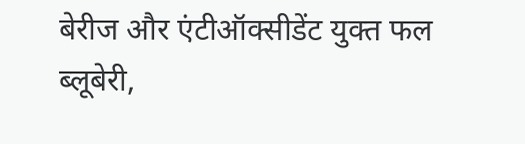बेरीज और एंटीऑक्सीडेंट युक्त फल
ब्लूबेरी,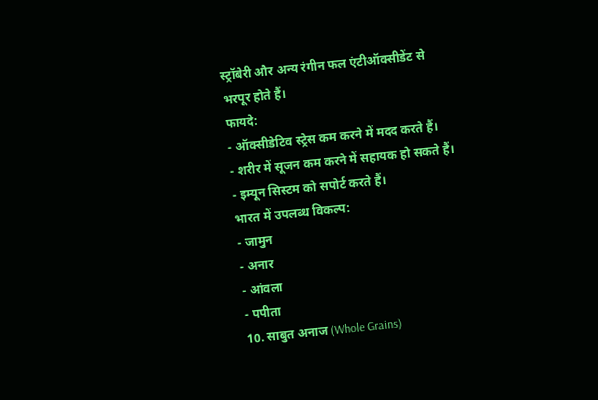स्ट्रॉबेरी और अन्य रंगीन फल एंटीऑक्सीडेंट से भरपूर होते हैं।
फायदे:
- ऑक्सीडेटिव स्ट्रेस कम करने में मदद करते हैं।
- शरीर में सूजन कम करने में सहायक हो सकते हैं।
- इम्यून सिस्टम को सपोर्ट करते हैं।
भारत में उपलब्ध विकल्प:
- जामुन
- अनार
- आंवला
- पपीता
10. साबुत अनाज (Whole Grains)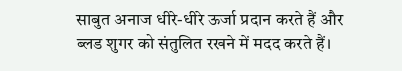साबुत अनाज धीरे-धीरे ऊर्जा प्रदान करते हैं और ब्लड शुगर को संतुलित रखने में मदद करते हैं।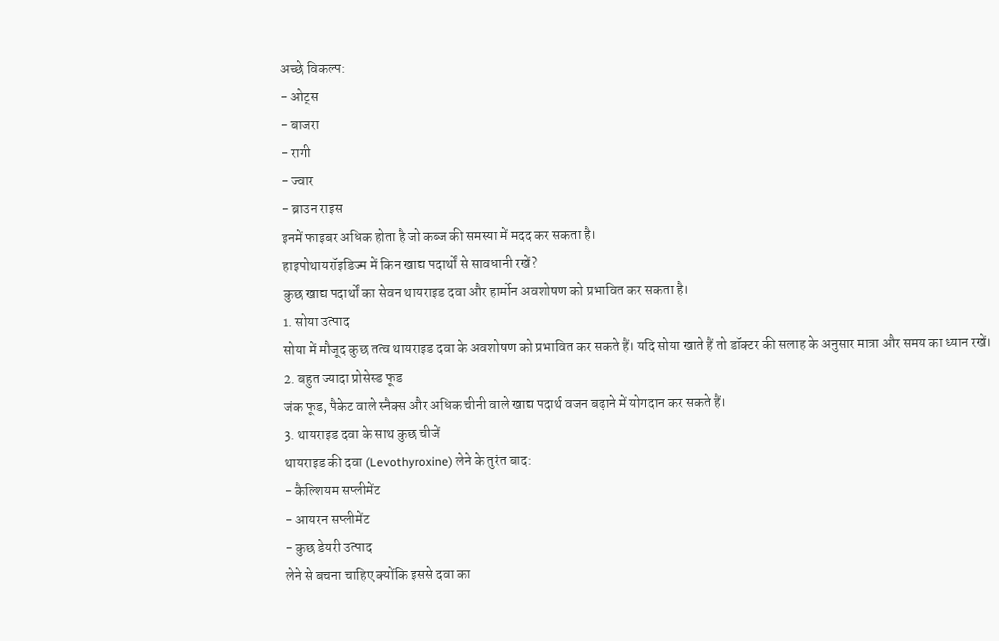अच्छे विकल्प:
- ओट्स
- बाजरा
- रागी
- ज्वार
- ब्राउन राइस
इनमें फाइबर अधिक होता है जो कब्ज की समस्या में मदद कर सकता है।
हाइपोथायरॉइडिज्म में किन खाद्य पदार्थों से सावधानी रखें?
कुछ खाद्य पदार्थों का सेवन थायराइड दवा और हार्मोन अवशोषण को प्रभावित कर सकता है।
1. सोया उत्पाद
सोया में मौजूद कुछ तत्व थायराइड दवा के अवशोषण को प्रभावित कर सकते हैं। यदि सोया खाते हैं तो डॉक्टर की सलाह के अनुसार मात्रा और समय का ध्यान रखें।
2. बहुत ज्यादा प्रोसेस्ड फूड
जंक फूड, पैकेट वाले स्नैक्स और अधिक चीनी वाले खाद्य पदार्थ वजन बढ़ाने में योगदान कर सकते हैं।
3. थायराइड दवा के साथ कुछ चीजें
थायराइड की दवा (Levothyroxine) लेने के तुरंत बाद:
- कैल्शियम सप्लीमेंट
- आयरन सप्लीमेंट
- कुछ डेयरी उत्पाद
लेने से बचना चाहिए क्योंकि इससे दवा का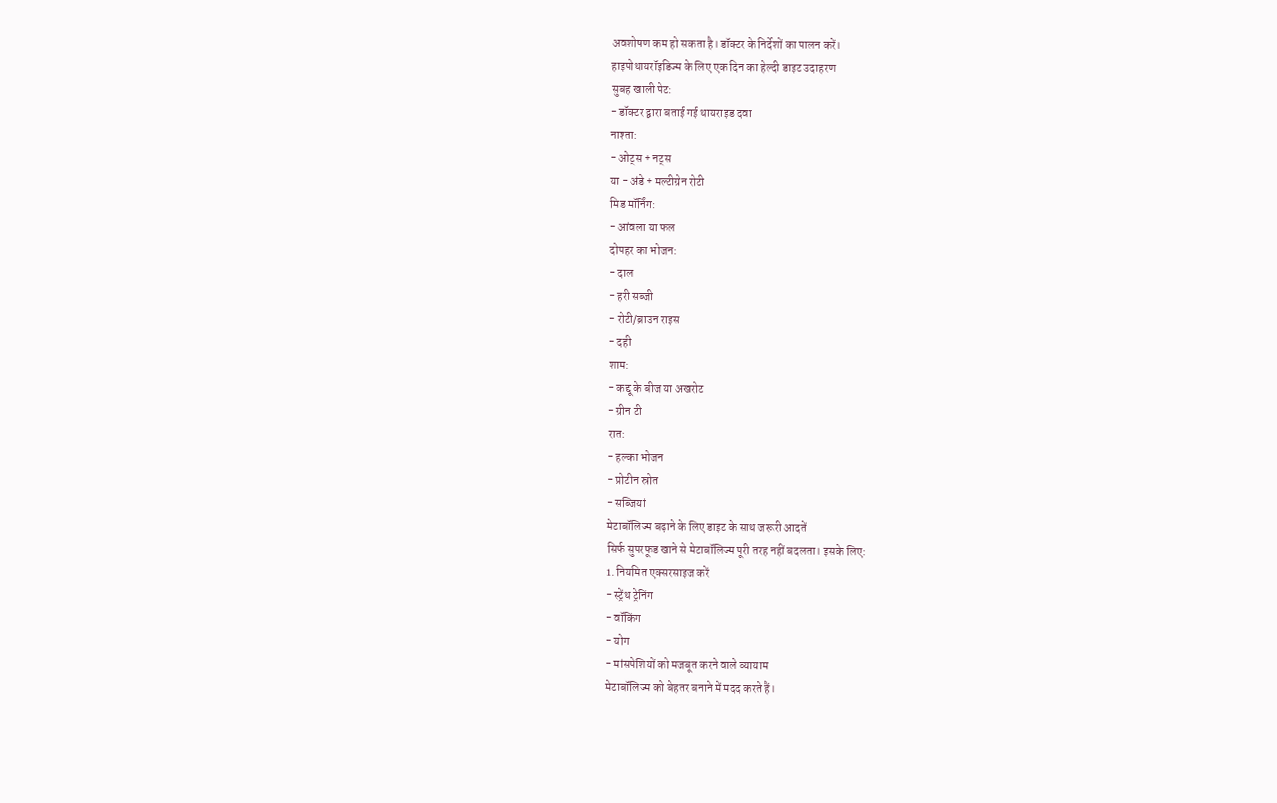अवशोषण कम हो सकता है। डॉक्टर के निर्देशों का पालन करें।
हाइपोथायरॉइडिज्म के लिए एक दिन का हेल्दी डाइट उदाहरण
सुबह खाली पेट:
- डॉक्टर द्वारा बताई गई थायराइड दवा
नाश्ता:
- ओट्स + नट्स
या - अंडे + मल्टीग्रेन रोटी
मिड मॉर्निंग:
- आंवला या फल
दोपहर का भोजन:
- दाल
- हरी सब्जी
- रोटी/ब्राउन राइस
- दही
शाम:
- कद्दू के बीज या अखरोट
- ग्रीन टी
रात:
- हल्का भोजन
- प्रोटीन स्रोत
- सब्जियां
मेटाबॉलिज्म बढ़ाने के लिए डाइट के साथ जरूरी आदतें
सिर्फ सुपरफूड खाने से मेटाबॉलिज्म पूरी तरह नहीं बदलता। इसके लिए:
1. नियमित एक्सरसाइज करें
- स्ट्रेंथ ट्रेनिंग
- वॉकिंग
- योग
- मांसपेशियों को मजबूत करने वाले व्यायाम
मेटाबॉलिज्म को बेहतर बनाने में मदद करते हैं।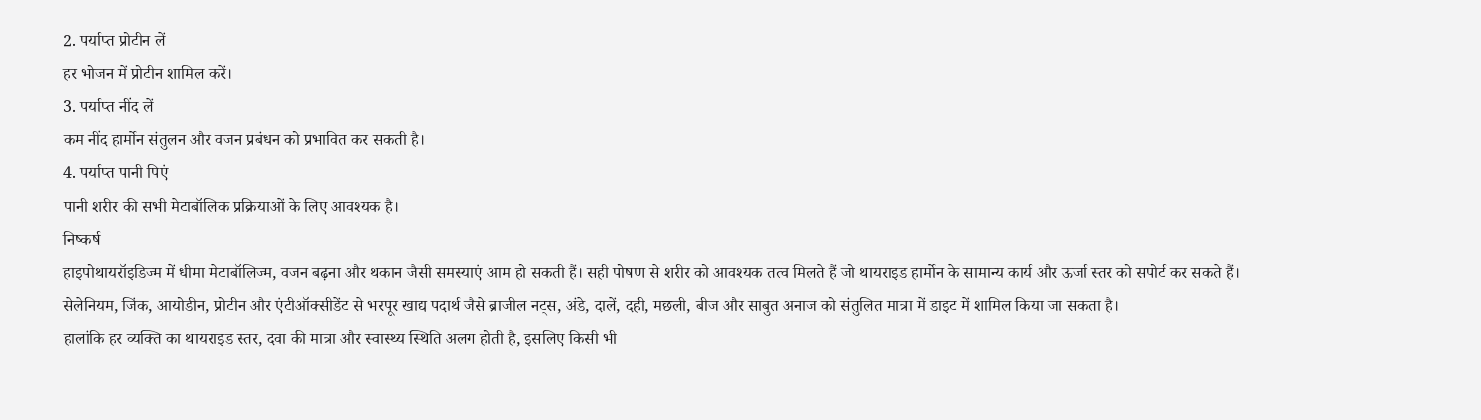2. पर्याप्त प्रोटीन लें
हर भोजन में प्रोटीन शामिल करें।
3. पर्याप्त नींद लें
कम नींद हार्मोन संतुलन और वजन प्रबंधन को प्रभावित कर सकती है।
4. पर्याप्त पानी पिएं
पानी शरीर की सभी मेटाबॉलिक प्रक्रियाओं के लिए आवश्यक है।
निष्कर्ष
हाइपोथायरॉइडिज्म में धीमा मेटाबॉलिज्म, वजन बढ़ना और थकान जैसी समस्याएं आम हो सकती हैं। सही पोषण से शरीर को आवश्यक तत्व मिलते हैं जो थायराइड हार्मोन के सामान्य कार्य और ऊर्जा स्तर को सपोर्ट कर सकते हैं।
सेलेनियम, जिंक, आयोडीन, प्रोटीन और एंटीऑक्सीडेंट से भरपूर खाद्य पदार्थ जैसे ब्राजील नट्स, अंडे, दालें, दही, मछली, बीज और साबुत अनाज को संतुलित मात्रा में डाइट में शामिल किया जा सकता है।
हालांकि हर व्यक्ति का थायराइड स्तर, दवा की मात्रा और स्वास्थ्य स्थिति अलग होती है, इसलिए किसी भी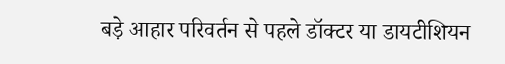बड़े आहार परिवर्तन से पहले डॉक्टर या डायटीशियन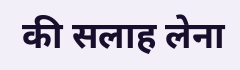की सलाह लेना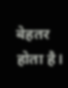बेहतर होता है।